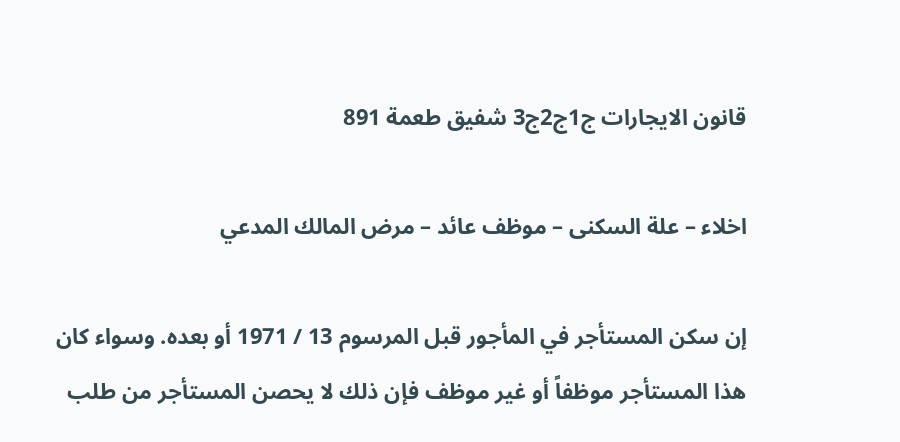قانون الايجارات ج1ج2ج3 شفيق طعمة 891

اخلاء – علة السكنى – موظف عائد – مرض المالك المدعي

إن سكن المستأجر في المأجور قبل المرسوم 13 / 1971 أو بعده. وسواء كان هذا المستأجر موظفاً أو غير موظف فإن ذلك لا يحصن المستأجر من طلب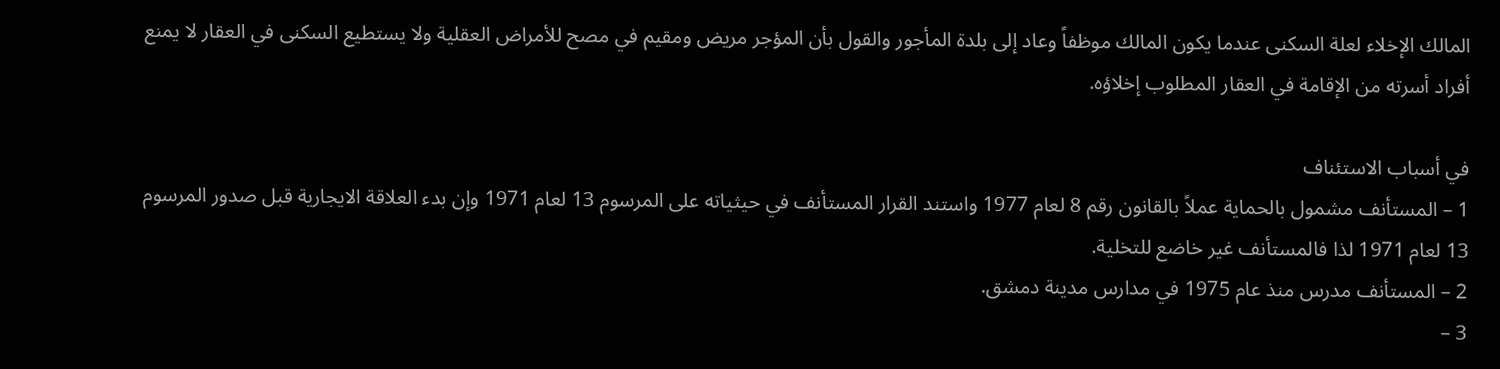المالك الإخلاء لعلة السكنى عندما يكون المالك موظفاً وعاد إلى بلدة المأجور والقول بأن المؤجر مريض ومقيم في مصح للأمراض العقلية ولا يستطيع السكنى في العقار لا يمنع أفراد أسرته من الإقامة في العقار المطلوب إخلاؤه.

في أسباب الاستئناف
1 – المستأنف مشمول بالحماية عملاً بالقانون رقم 8 لعام 1977 واستند القرار المستأنف في حيثياته على المرسوم 13 لعام 1971 وإن بدء العلاقة الايجارية قبل صدور المرسوم 13 لعام 1971 لذا فالمستأنف غير خاضع للتخلية.
2 – المستأنف مدرس منذ عام 1975 في مدارس مدينة دمشق.
3 –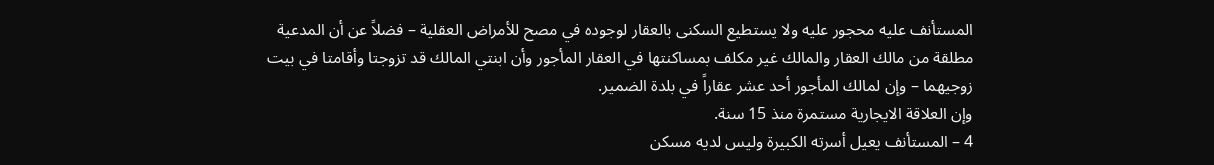المستأنف عليه محجور عليه ولا يستطيع السكنى بالعقار لوجوده في مصح للأمراض العقلية – فضلاً عن أن المدعية مطلقة من مالك العقار والمالك غير مكلف بمساكنتها في العقار المأجور وأن ابنتي المالك قد تزوجتا وأقامتا في بيت زوجيهما – وإن لمالك المأجور أحد عشر عقاراً في بلدة الضمير.
وإن العلاقة الايجارية مستمرة منذ 15 سنة.
4 – المستأنف يعيل أسرته الكبيرة وليس لديه مسكن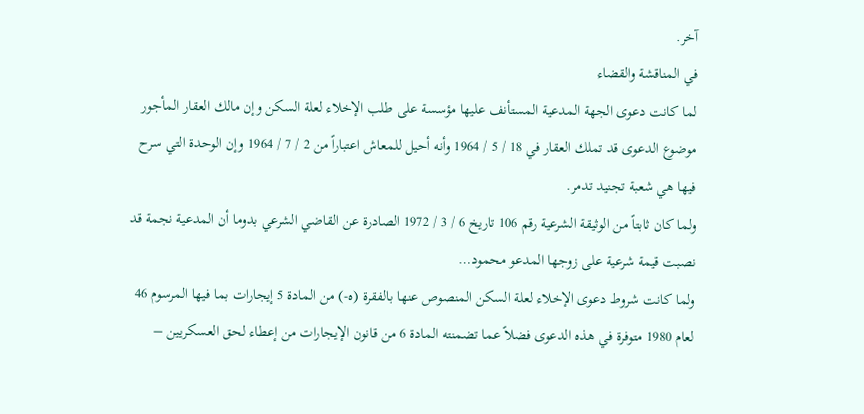آخر.
في المناقشة والقضاء
لما كانت دعوى الجهة المدعية المستأنف عليها مؤسسة على طلب الإخلاء لعلة السكن وإن مالك العقار المأجور موضوع الدعوى قد تملك العقار في 18 / 5 / 1964 وأنه أحيل للمعاش اعتباراً من 2 / 7 / 1964 وإن الوحدة التي سرح فيها هي شعبة تجنيد تدمر.
ولما كان ثابتاً من الوثيقة الشرعية رقم 106 تاريخ 6 / 3 / 1972 الصادرة عن القاضي الشرعي بدوما أن المدعية نجمة قد نصبت قيمة شرعية على زوجها المدعو محمود…
ولما كانت شروط دعوى الإخلاء لعلة السكن المنصوص عنها بالفقرة (ه-) من المادة 5 إيجارات بما فيها المرسوم 46 لعام 1980 متوفرة في هذه الدعوى فضلاً عما تضمنته المادة 6 من قانون الإيجارات من إعطاء لحق العسكريين –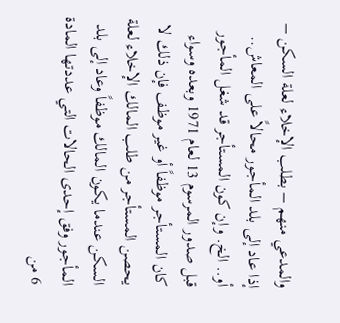والمدعي منهم – بطلب الإخلاء لعلة السكن – إذا عاد إلى بلد المأجور محالاً على المعاش.. أو.. الخ. وإن كون المستأجر قد شغل المأجور قبل صدور المرسوم 13 لعام 1971 وبعده وسواء كان المستأجر موظفاً أو غير موظف فإن ذلك لا يحصن المستأجر من طلب المالك الإخلاء لعلة السكن عندما يكون المالك موظفاً وعاد إلى بلد المأجور وفق إحدى الحالات التي عددتها المادة 6 من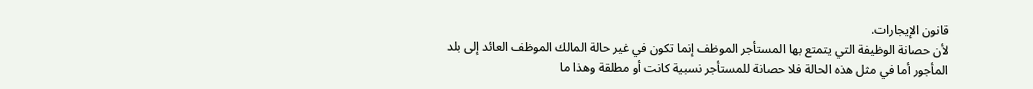قانون الإيجارات.
لأن حصانة الوظيفة التي يتمتع بها المستأجر الموظف إنما تكون في غير حالة المالك الموظف العائد إلى بلد المأجور أما في مثل هذه الحالة فلا حصانة للمستأجر نسبية كانت أو مطلقة وهذا ما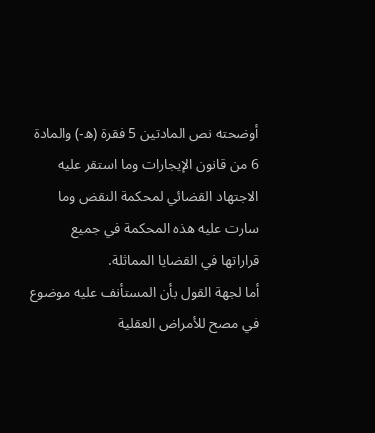أوضحته نص المادتين 5 فقرة (ه-) والمادة 6 من قانون الإيجارات وما استقر عليه الاجتهاد القضائي لمحكمة النقض وما سارت عليه هذه المحكمة في جميع قراراتها في القضايا المماثلة.
أما لجهة القول بأن المستأنف عليه موضوع في مصح للأمراض العقلية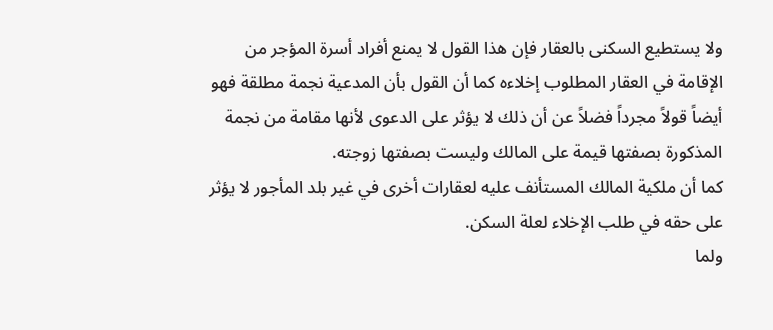ولا يستطيع السكنى بالعقار فإن هذا القول لا يمنع أفراد أسرة المؤجر من الإقامة في العقار المطلوب إخلاءه كما أن القول بأن المدعية نجمة مطلقة فهو أيضاً قولاً مجرداً فضلاً عن أن ذلك لا يؤثر على الدعوى لأنها مقامة من نجمة المذكورة بصفتها قيمة على المالك وليست بصفتها زوجته.
كما أن ملكية المالك المستأنف عليه لعقارات أخرى في غير بلد المأجور لا يؤثر على حقه في طلب الإخلاء لعلة السكن.
ولما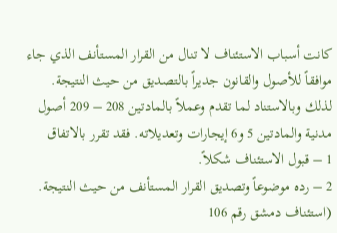كانت أسباب الاستئناف لا تنال من القرار المستأنف الذي جاء موافقاً للأصول والقانون جديراً بالتصديق من حيث النتيجة.
لذلك وبالاستناد لما تقدم وعملاً بالمادتين 208 – 209 أصول مدنية والمادتين 5 و6 إيجارات وتعديلاته. فقد تقرر بالاتفاق
1 – قبول الاستئناف شكلاً.
2 – رده موضوعاً وتصديق القرار المستأنف من حيث النتيجة.
(استئناف دمشق رقم 106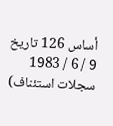أساس 126 تاريخ 9 / 6 / 1983 سجلات استئناف)